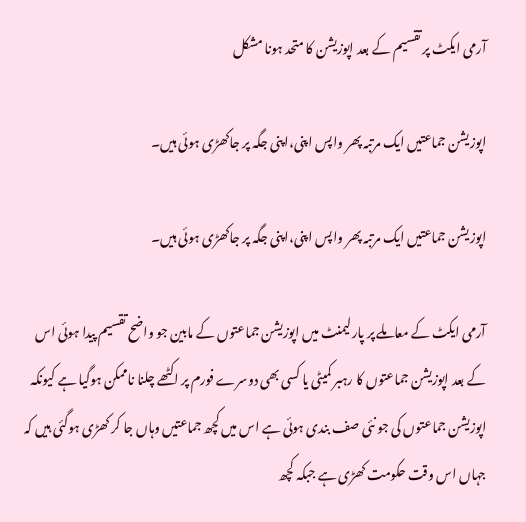آرمی ایکٹ پر تقسیم کے بعد اپوزیشن کا متحد ہونا مشکل

اپوزیشن جماعتیں ایک مرتبہ پھر واپس اپنی،اپنی جگہ پر جاکھڑی ہوئی ہیں۔

اپوزیشن جماعتیں ایک مرتبہ پھر واپس اپنی،اپنی جگہ پر جاکھڑی ہوئی ہیں۔

آرمی ایکٹ کے معاملے پر پارلیمنٹ میں اپوزیشن جماعتوں کے مابین جو واضح تقسیم پیدا ہوئی اس کے بعد اپوزیشن جماعتوں کا رہبر کمیٹی یا کسی بھی دوسرے فورم پر اکٹھے چلنا ناممکن ہوگیا ہے کیونکہ اپوزیشن جماعتوں کی جو نئی صف بندی ہوئی ہے اس میں کچھ جماعتیں وہاں جا کر کھڑی ہوگئی ہیں کہ جہاں اس وقت حکومت کھڑی ہے جبکہ کچھ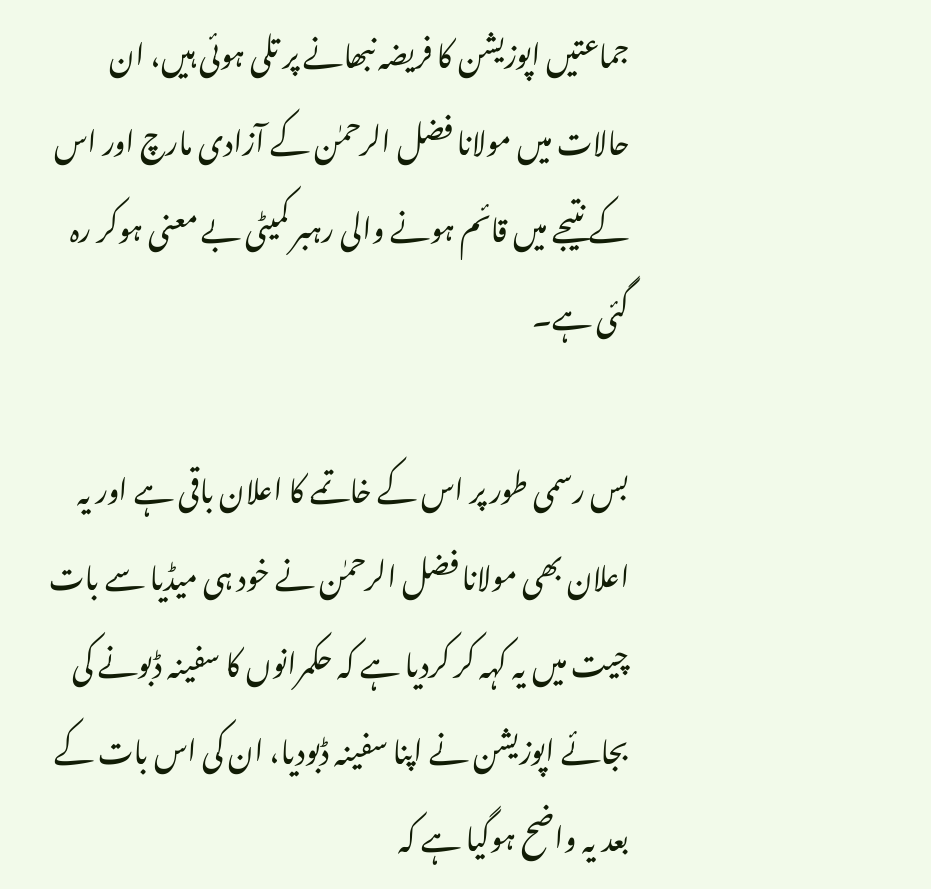جماعتیں اپوزیشن کا فریضہ نبھانے پر تلی ہوئی ہیں، ان حالات میں مولانا فضل الرحمٰن کے آزادی مارچ اور اس کے نتیجے میں قائم ہونے والی رہبر کمیٹی بے معنی ہوکر رہ گئی ہے۔

بس رسمی طور پر اس کے خاتمے کا اعلان باقی ہے اور یہ اعلان بھی مولانا فضل الرحمٰن نے خود ہی میڈیا سے بات چیت میں یہ کہہ کر کردیا ہے کہ حکمرانوں کا سفینہ ڈبونے کی بجائے اپوزیشن نے اپنا سفینہ ڈبودیا، ان کی اس بات کے بعد یہ واضح ہوگیا ہے کہ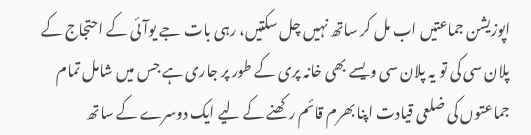اپوزیشن جماعتیں اب مل کر ساتھ نہیں چل سکتیں، رہی بات جے یوآئی کے احتجاج کے پلان سی کی تو یہ پلان سی ویسے بھی خانہ پری کے طور پر جاری ہے جس میں شامل تمام جماعتوں کی ضلعی قیادت اپنا بھرم قائم رکھنے کے لیے ایک دوسرے کے ساتھ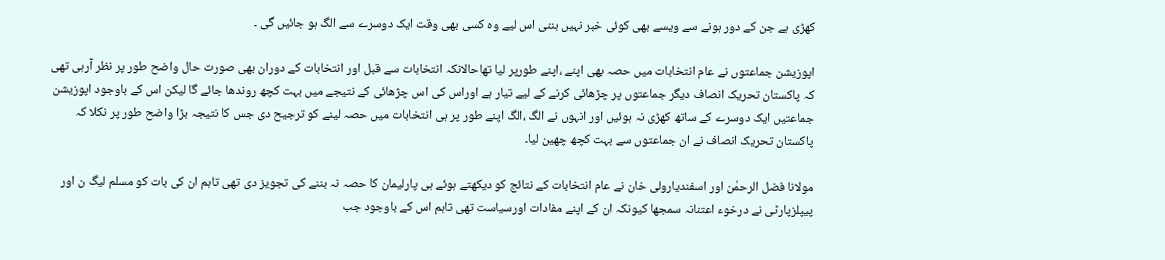کھڑی ہے جن کے دور ہونے سے ویسے بھی کوئی خبر نہیں بننی اس لیے وہ کسی بھی وقت ایک دوسرے سے الگ ہو جائیں گی ۔

اپوزیشن جماعتوں نے عام انتخابات میں حصہ بھی اپنے ،اپنے طورپر لیا تھاحالانکہ انتخابات سے قبل اور انتخابات کے دوران بھی صورت حال واضح طور پر نظر آرہی تھی کہ پاکستان تحریک انصاف دیگر جماعتوں پر چڑھائی کرنے کے لیے تیار ہے اوراس کی اس چڑھائی کے نتیجے میں بہت کچھ روندھا جائے گا لیکن اس کے باوجود اپوزیشن جماعتیں ایک دوسرے کے ساتھ کھڑی نہ ہوئیں اور انہوں نے الگ ،الگ اپنے طور پر ہی انتخابات میں حصہ لینے کو ترجیح دی جس کا نتیجہ بڑا واضح طور پر نکلا کہ پاکستان تحریک انصاف نے ان جماعتوں سے بہت کچھ چھین لیا۔

مولانا فضل الرحمٰن اور اسفندیارولی خان نے عام انتخابات کے نتائج کو دیکھتے ہوئے ہی پارلیمان کا حصہ نہ بننے کی تجویز دی تھی تاہم ان کی بات کو مسلم لیگ ن اور پیپلزپارٹی نے درخوء اعتنانہ سمجھا کیونکہ ان کے اپنے مفادات اورسیاست تھی تاہم اس کے باوجود جب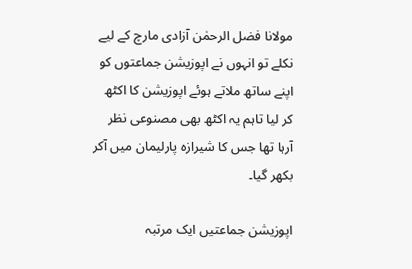مولانا فضل الرحمٰن آزادی مارچ کے لیے نکلے تو انہوں نے اپوزیشن جماعتوں کو اپنے ساتھ ملاتے ہوئے اپوزیشن کا اکٹھ کر لیا تاہم یہ اکٹھ بھی مصنوعی نظر آرہا تھا جس کا شیرازہ پارلیمان میں آکر بکھر گیا۔

اپوزیشن جماعتیں ایک مرتبہ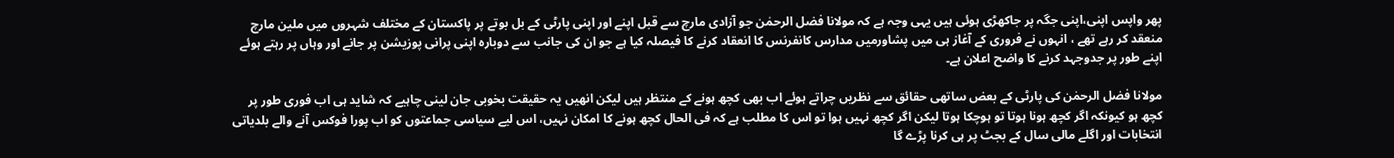پھر واپس اپنی،اپنی جگہ پر جاکھڑی ہوئی ہیں یہی وجہ ہے کہ مولانا فضل الرحمٰن جو آزادی مارچ سے قبل اپنے اور اپنی پارٹی کے بل بوتے پر پاکستان کے مختلف شہروں میں ملین مارچ منعقد کر رہے تھے ، انہوں نے فروری کے آغاز ہی میں پشاورمیں مدارس کانفرنس کا انعقاد کرنے کا فیصلہ کیا ہے جو ان کی جانب سے دوبارہ اپنی پرانی پوزیشن پر جانے اور وہاں پر رہتے ہوئے اپنے طور پر جدوجہد کرنے کا واضح اعلان ہے۔

مولانا فضل الرحمٰن کی پارٹی کے بعض ساتھی حقائق سے نظریں چراتے ہوئے اب بھی کچھ ہونے کے منتظر ہیں لیکن انھیں یہ حقیقت بخوبی جان لینی چاہیے کہ شاید ہی اب فوری طور پر کچھ ہو کیونکہ اگر کچھ ہونا ہوتا تو ہوچکا ہوتا لیکن اگر کچھ نہیں ہوا تو اس کا مطلب ہے کہ فی الحال کچھ ہونے کا امکان نہیں، اس لیے سیاسی جماعتوں کو اب پورا فوکس آنے والے بلدیاتی انتخابات اور اگلے مالی سال کے بجٹ پر ہی کرنا پڑے گا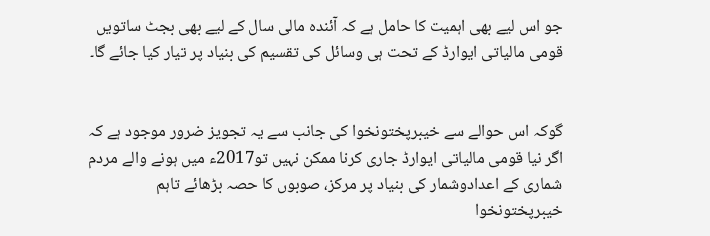جو اس لیے بھی اہمیت کا حامل ہے کہ آئندہ مالی سال کے لیے بھی بجٹ ساتویں قومی مالیاتی ایوارڈ کے تحت ہی وسائل کی تقسیم کی بنیاد پر تیار کیا جائے گا۔


گوکہ اس حوالے سے خیبرپختونخوا کی جانب سے یہ تجویز ضرور موجود ہے کہ اگر نیا قومی مالیاتی ایوارڈ جاری کرنا ممکن نہیں تو2017ء میں ہونے والے مردم شماری کے اعدادوشمار کی بنیاد پر مرکز، صوبوں کا حصہ بڑھائے تاہم خیبرپختونخوا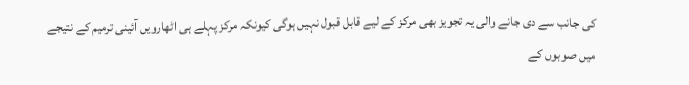کی جانب سے دی جانے والی یہ تجویز بھی مرکز کے لیے قابل قبول نہیں ہوگی کیونکہ مرکز پہلے ہی اٹھارویں آئینی ترمیم کے نتیجے میں صوبوں کے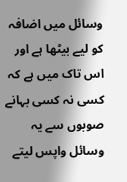وسائل میں اضافہ کو لیے بیٹھا ہے اور اس تاک میں ہے کہ کسی نہ کسی بہانے صوبوں سے یہ وسائل واپس لیتے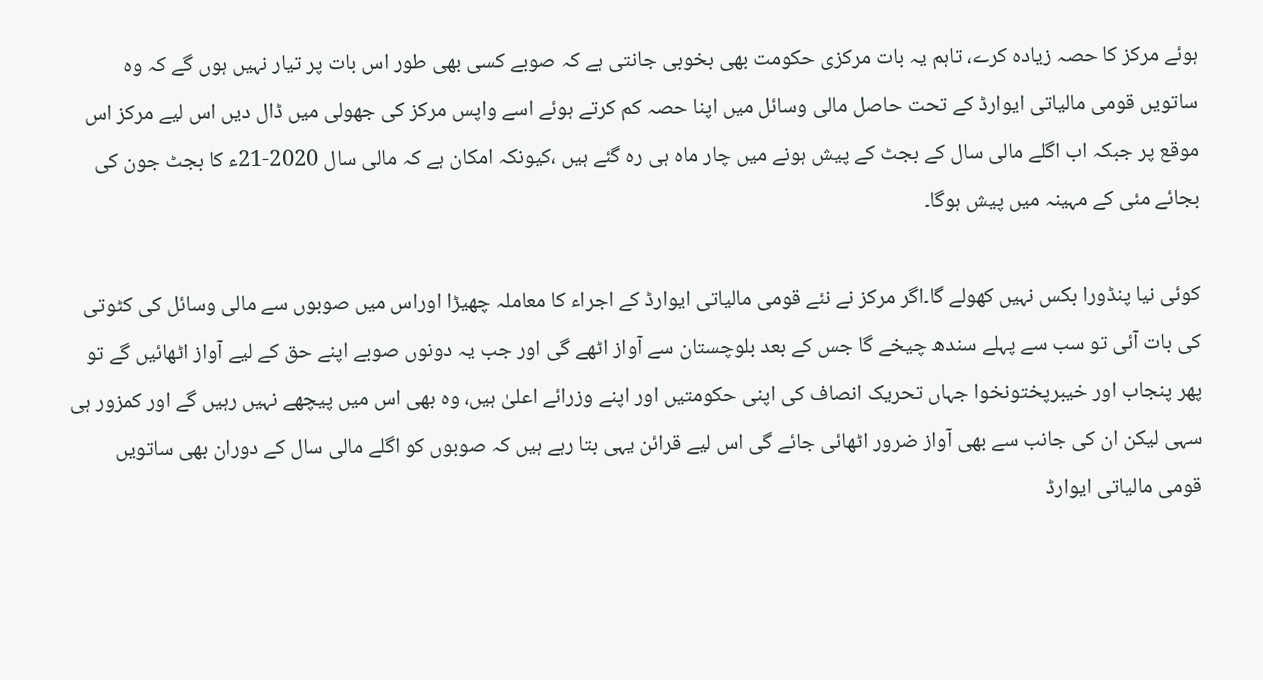ہوئے مرکز کا حصہ زیادہ کرے، تاہم یہ بات مرکزی حکومت بھی بخوبی جانتی ہے کہ صوبے کسی بھی طور اس بات پر تیار نہیں ہوں گے کہ وہ ساتویں قومی مالیاتی ایوارڈ کے تحت حاصل مالی وسائل میں اپنا حصہ کم کرتے ہوئے اسے واپس مرکز کی جھولی میں ڈال دیں اس لیے مرکز اس موقع پر جبکہ اب اگلے مالی سال کے بجٹ کے پیش ہونے میں چار ماہ ہی رہ گئے ہیں ،کیونکہ امکان ہے کہ مالی سال 2020-21ء کا بجٹ جون کی بجائے مئی کے مہینہ میں پیش ہوگا۔

کوئی نیا پنڈورا بکس نہیں کھولے گا۔اگر مرکز نے نئے قومی مالیاتی ایوارڈ کے اجراء کا معاملہ چھیڑا اوراس میں صوبوں سے مالی وسائل کی کٹوتی کی بات آئی تو سب سے پہلے سندھ چیخے گا جس کے بعد بلوچستان سے آواز اٹھے گی اور جب یہ دونوں صوبے اپنے حق کے لیے آواز اٹھائیں گے تو پھر پنجاب اور خیبرپختونخوا جہاں تحریک انصاف کی اپنی حکومتیں اور اپنے وزرائے اعلیٰ ہیں، وہ بھی اس میں پیچھے نہیں رہیں گے اور کمزور ہی سہی لیکن ان کی جانب سے بھی آواز ضرور اٹھائی جائے گی اس لیے قرائن یہی بتا رہے ہیں کہ صوبوں کو اگلے مالی سال کے دوران بھی ساتویں قومی مالیاتی ایوارڈ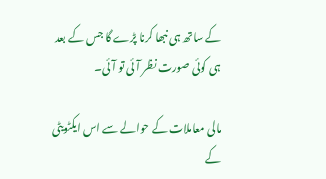کے ساتھ ہی نبھا کرنا پڑے گا جس کے بعد ہی کوئی صورت نظر آئی تو آئی۔

مالی معاملات کے حوالے سے اس ایکٹویٹی کے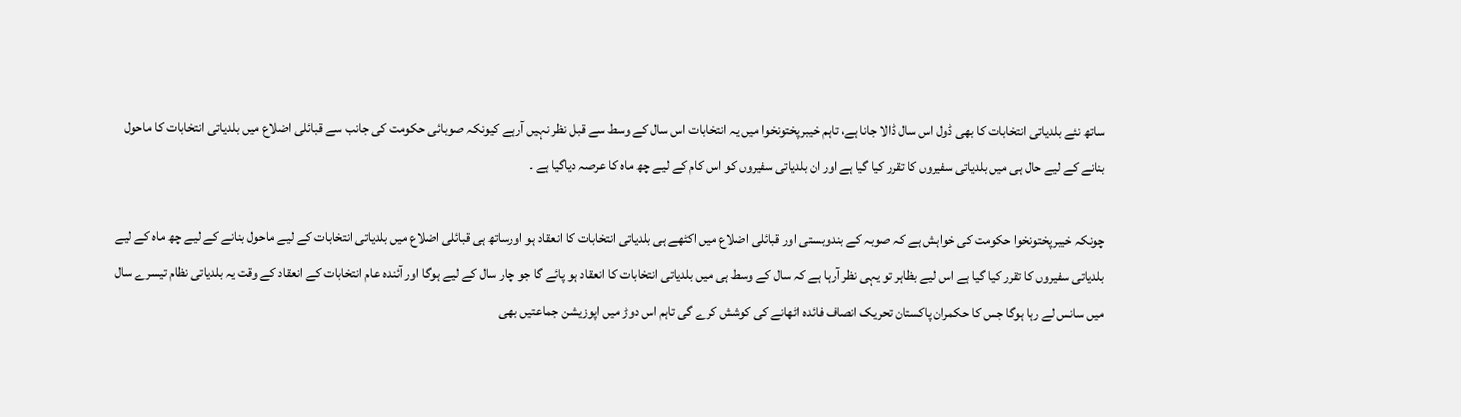ساتھ نئے بلدیاتی انتخابات کا بھی ڈول اس سال ڈالا جانا ہے، تاہم خیبرپختونخوا میں یہ انتخابات اس سال کے وسط سے قبل نظر نہیں آرہے کیونکہ صوبائی حکومت کی جانب سے قبائلی اضلاع میں بلدیاتی انتخابات کا ماحول بنانے کے لیے حال ہی میں بلدیاتی سفیروں کا تقرر کیا گیا ہے اور ان بلدیاتی سفیروں کو اس کام کے لیے چھ ماہ کا عرصہ دیاگیا ہے ۔

چونکہ خیبرپختونخوا حکومت کی خواہش ہے کہ صوبہ کے بندوبستی اور قبائلی اضلاع میں اکٹھے ہی بلدیاتی انتخابات کا انعقاد ہو اورساتھ ہی قبائلی اضلاع میں بلدیاتی انتخابات کے لیے ماحول بنانے کے لیے چھ ماہ کے لیے بلدیاتی سفیروں کا تقرر کیا گیا ہے اس لیے بظاہر تو یہی نظر آرہا ہے کہ سال کے وسط ہی میں بلدیاتی انتخابات کا انعقاد ہو پائے گا جو چار سال کے لیے ہوگا اور آئندہ عام انتخابات کے انعقاد کے وقت یہ بلدیاتی نظام تیسرے سال میں سانس لے رہا ہوگا جس کا حکمران پاکستان تحریک انصاف فائدہ اٹھانے کی کوشش کرے گی تاہم اس دوڑ میں اپوزیشن جماعتیں بھی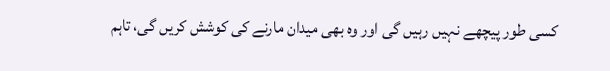کسی طور پیچھے نہیں رہیں گی اور وہ بھی میدان مارنے کی کوشش کریں گی، تاہم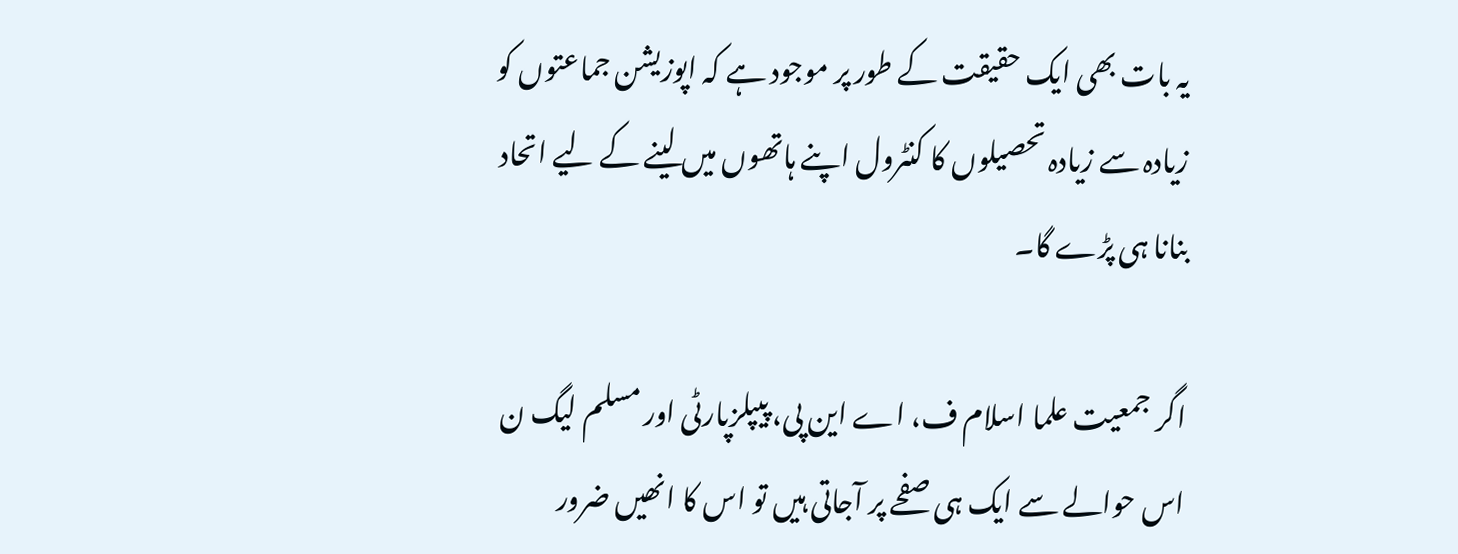یہ بات بھی ایک حقیقت کے طور پر موجود ہے کہ اپوزیشن جماعتوں کو زیادہ سے زیادہ تحصیلوں کا کنٹرول اپنے ہاتھوں میں لینے کے لیے اتحاد بنانا ہی پڑے گا۔

اگر جمعیت علما اسلام ف، اے این پی، پیپلزپارٹی اور مسلم لیگ ن اس حوالے سے ایک ہی صفحے پر آجاتی ہیں تو اس کا انھیں ضرور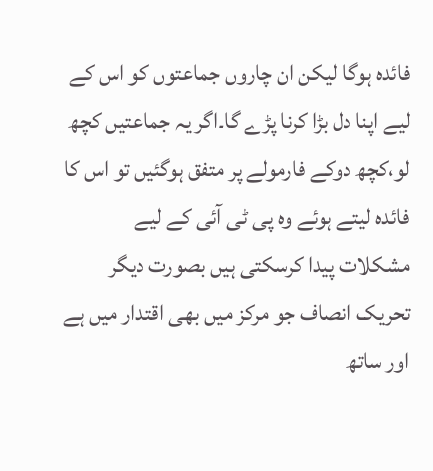فائدہ ہوگا لیکن ان چاروں جماعتوں کو اس کے لیے اپنا دل بڑا کرنا پڑے گا۔اگر یہ جماعتیں کچھ لو،کچھ دوکے فارمولے پر متفق ہوگئیں تو اس کا فائدہ لیتے ہوئے وہ پی ٹی آئی کے لیے مشکلات پیدا کرسکتی ہیں بصورت دیگر تحریک انصاف جو مرکز میں بھی اقتدار میں ہے اور ساتھ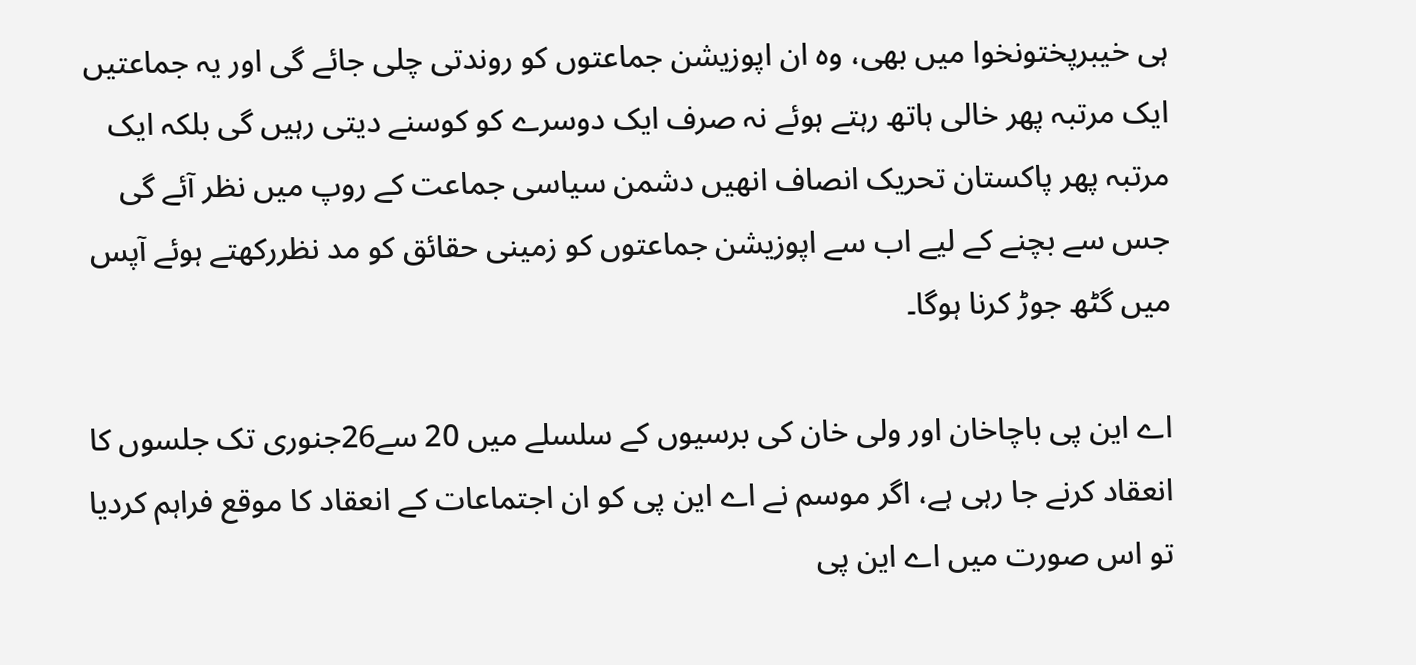ہی خیبرپختونخوا میں بھی، وہ ان اپوزیشن جماعتوں کو روندتی چلی جائے گی اور یہ جماعتیں ایک مرتبہ پھر خالی ہاتھ رہتے ہوئے نہ صرف ایک دوسرے کو کوسنے دیتی رہیں گی بلکہ ایک مرتبہ پھر پاکستان تحریک انصاف انھیں دشمن سیاسی جماعت کے روپ میں نظر آئے گی جس سے بچنے کے لیے اب سے اپوزیشن جماعتوں کو زمینی حقائق کو مد نظررکھتے ہوئے آپس میں گٹھ جوڑ کرنا ہوگا۔

اے این پی باچاخان اور ولی خان کی برسیوں کے سلسلے میں 20 سے26جنوری تک جلسوں کا انعقاد کرنے جا رہی ہے، اگر موسم نے اے این پی کو ان اجتماعات کے انعقاد کا موقع فراہم کردیا تو اس صورت میں اے این پی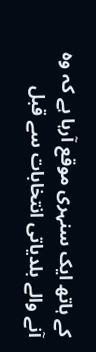کے ہاتھ ایک سنہری موقع آرہا ہے کہ وہ آنے والے بلدیاتی انتخابات سے قبل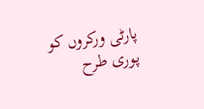پارٹی ورکروں کو پوری طرح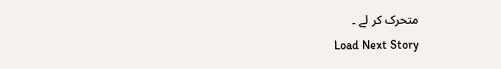متحرک کر لے ۔
Load Next Story